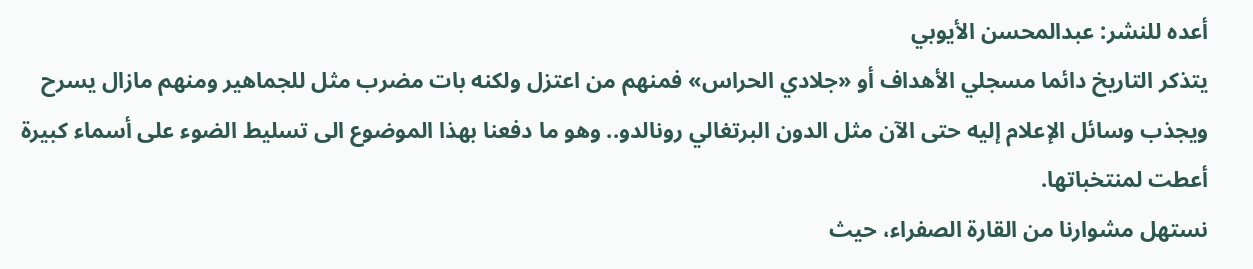أعده للنشر: عبدالمحسن الأيوبي
يتذكر التاريخ دائما مسجلي الأهداف أو «جلادي الحراس» فمنهم من اعتزل ولكنه بات مضرب مثل للجماهير ومنهم مازال يسرح ويجذب وسائل الإعلام إليه حتى الآن مثل الدون البرتغالي رونالدو.. وهو ما دفعنا بهذا الموضوع الى تسليط الضوء على أسماء كبيرة أعطت لمنتخباتها.
نستهل مشوارنا من القارة الصفراء، حيث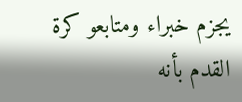يجزم خبراء ومتابعو كرة القدم بأنه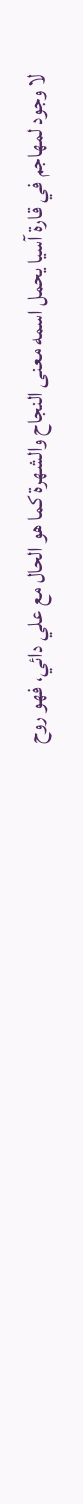لا وجود لمهاجم في قارة آسيا يحمل اسمه معنى النجاح والشهرة كما هو الحال مع علي دائي، فهو روح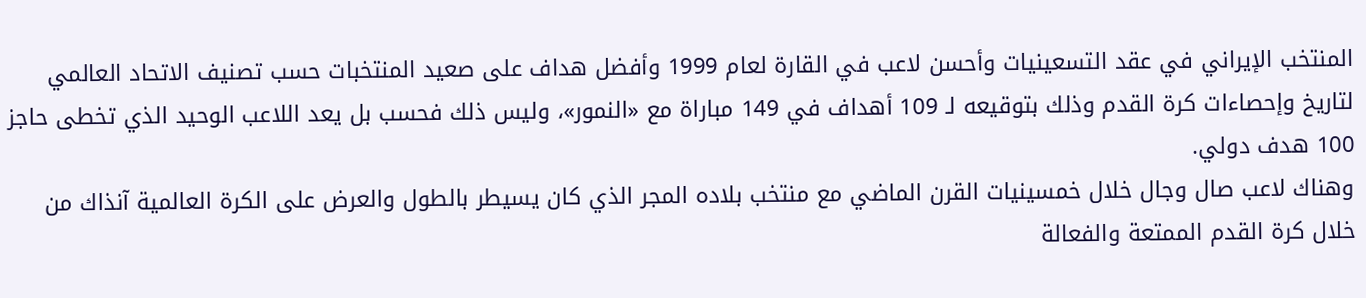المنتخب الإيراني في عقد التسعينيات وأحسن لاعب في القارة لعام 1999 وأفضل هداف على صعيد المنتخبات حسب تصنيف الاتحاد العالمي لتاريخ وإحصاءات كرة القدم وذلك بتوقيعه لـ 109 أهداف في 149 مباراة مع «النمور»، وليس ذلك فحسب بل يعد اللاعب الوحيد الذي تخطى حاجز 100 هدف دولي.
وهناك لاعب صال وجال خلال خمسينيات القرن الماضي مع منتخب بلاده المجر الذي كان يسيطر بالطول والعرض على الكرة العالمية آنذاك من خلال كرة القدم الممتعة والفعالة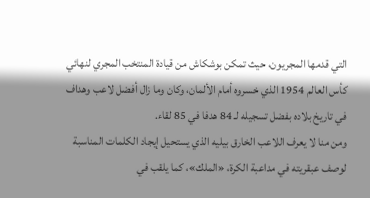التي قدمها المجريون، حيث تمكن بوشكاش من قيادة المنتخب المجري لنهائي كأس العالم 1954 الذي خسروه أمام الألمان، وكان وما زال أفضل لاعب وهداف في تاريخ بلاده بفضل تسجيله لـ 84 هدفا في 85 لقاء.
ومن منا لا يعرف اللاعب الخارق بيليه الذي يستحيل إيجاد الكلمات المناسبة لوصف عبقريته في مداعبة الكرة، «الملك»، كما يلقب في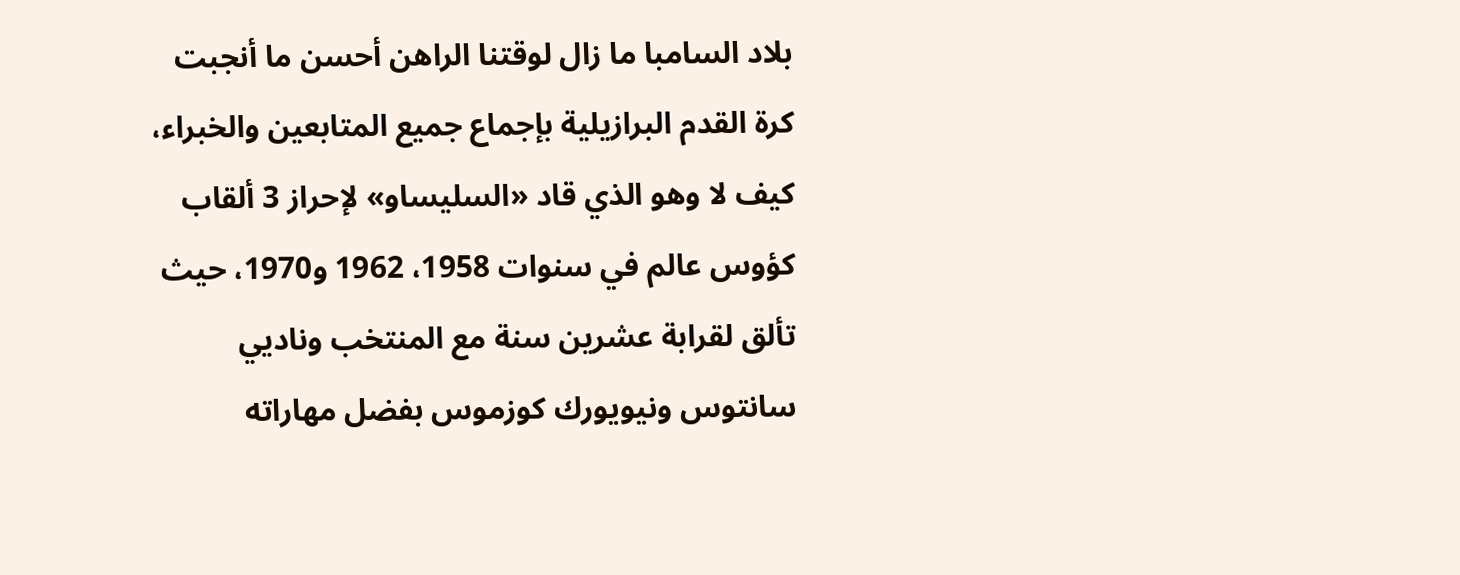بلاد السامبا ما زال لوقتنا الراهن أحسن ما أنجبت كرة القدم البرازيلية بإجماع جميع المتابعين والخبراء، كيف لا وهو الذي قاد «السليساو» لإحراز 3 ألقاب كؤوس عالم في سنوات 1958، 1962 و1970، حيث تألق لقرابة عشرين سنة مع المنتخب وناديي سانتوس ونيويورك كوزموس بفضل مهاراته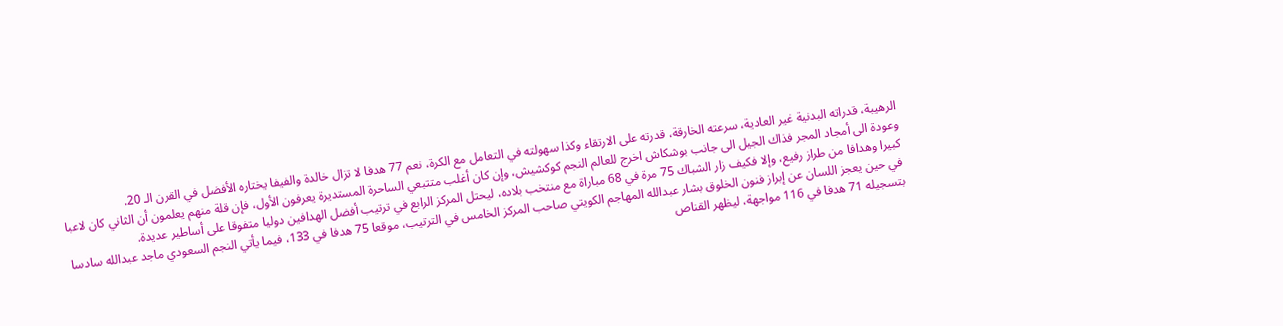الرهيبة، قدراته البدنية غير العادية، سرعته الخارقة، قدرته على الارتقاء وكذا سهولته في التعامل مع الكرة، نعم 77 هدفا لا تزال خالدة والفيفا يختاره الأفضل في القرن الـ 20.
وعودة الى أمجاد المجر فذاك الجيل الى جانب بوشكاش اخرج للعالم النجم كوكشيش، وإن كان أغلب متتبعي الساحرة المستديرة يعرفون الأول، فإن قلة منهم يعلمون أن الثاني كان لاعبا كبيرا وهدافا من طراز رفيع، وإلا فكيف زار الشباك 75 مرة في 68 مباراة مع منتخب بلاده، ليحتل المركز الرابع في ترتيب أفضل الهدافين دوليا متفوقا على أساطير عديدة.
في حين يعجز اللسان عن إبراز فنون الخلوق بشار عبدالله المهاجم الكويتي صاحب المركز الخامس في الترتيب، موقعا 75 هدفا في 133، فيما يأتي النجم السعودي ماجد عبدالله سادسا بتسجيله 71 هدفا في 116 مواجهة، ليظهر القناص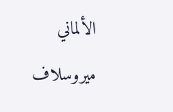الألماني ميروسلاف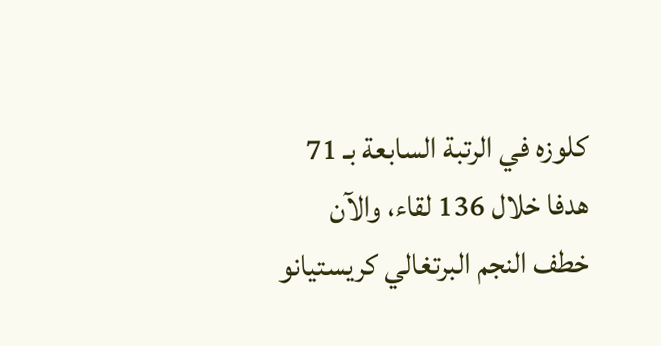كلوزه في الرتبة السابعة بـ 71 هدفا خلال 136 لقاء، والآن خطف النجم البرتغالي كريستيانو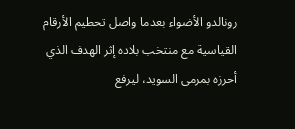رونالدو الأضواء بعدما واصل تحطيم الأرقام القياسية مع منتخب بلاده إثر الهدف الذي أحرزه بمرمى السويد، ليرفع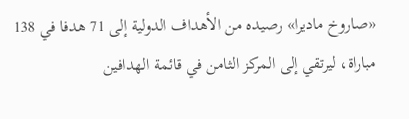«صاروخ ماديرا» رصيده من الأهداف الدولية إلى 71 هدفا في 138 مباراة، ليرتقي إلى المركز الثامن في قائمة الهدافين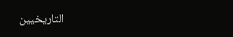التاريخيين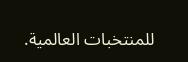للمنتخبات العالمية.